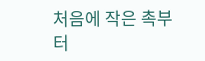처음에 작은 촉부터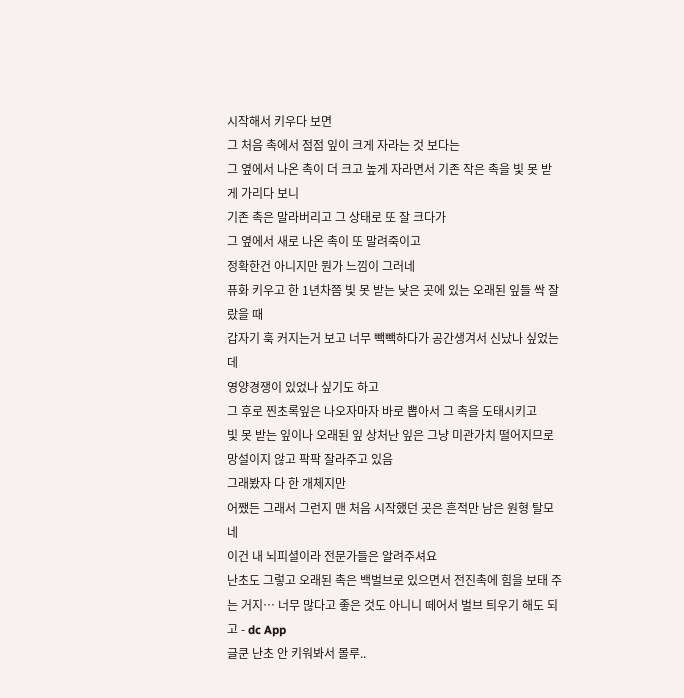시작해서 키우다 보면
그 처음 촉에서 점점 잎이 크게 자라는 것 보다는
그 옆에서 나온 촉이 더 크고 높게 자라면서 기존 작은 촉을 빛 못 받게 가리다 보니
기존 촉은 말라버리고 그 상태로 또 잘 크다가
그 옆에서 새로 나온 촉이 또 말려죽이고
정확한건 아니지만 뭔가 느낌이 그러네
퓨화 키우고 한 1년차쯤 빛 못 받는 낮은 곳에 있는 오래된 잎들 싹 잘랐을 때
갑자기 훅 커지는거 보고 너무 빽빽하다가 공간생겨서 신났나 싶었는데
영양경쟁이 있었나 싶기도 하고
그 후로 찐초록잎은 나오자마자 바로 뽑아서 그 촉을 도태시키고
빛 못 받는 잎이나 오래된 잎 상처난 잎은 그냥 미관가치 떨어지므로 망설이지 않고 팍팍 잘라주고 있음
그래봤자 다 한 개체지만
어쨌든 그래서 그런지 맨 처음 시작했던 곳은 흔적만 남은 원형 탈모네
이건 내 뇌피셜이라 전문가들은 알려주셔요
난초도 그렇고 오래된 촉은 백벌브로 있으면서 전진촉에 힘을 보태 주는 거지… 너무 많다고 좋은 것도 아니니 떼어서 벌브 틔우기 해도 되고 - dc App
글쿤 난초 안 키워봐서 몰루..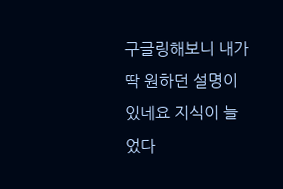구글링해보니 내가 딱 원하던 설명이 있네요 지식이 늘었다